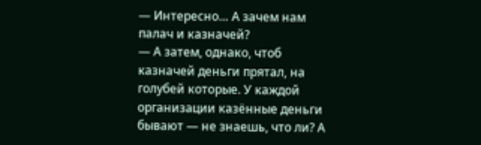— Интересно… А зачем нам палач и казначей?
— А затем, однако, чтоб казначей деньги прятал, на голубей которые. У каждой организации казённые деньги бывают — не знаешь, что ли? А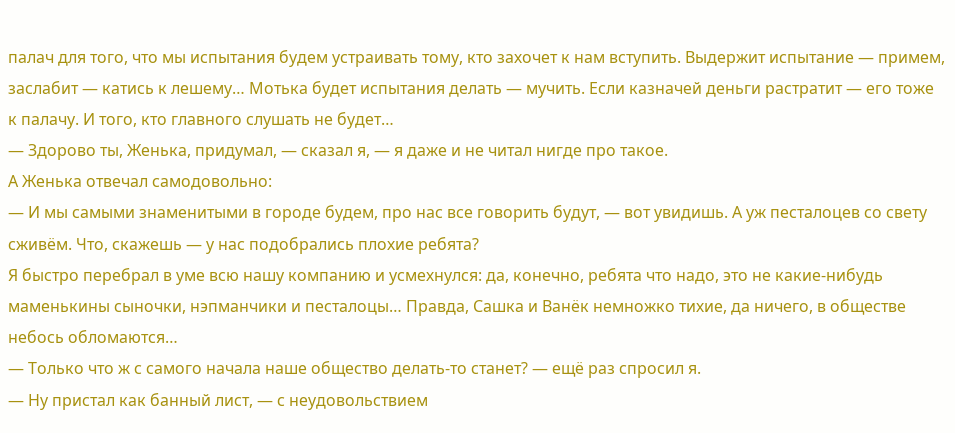палач для того, что мы испытания будем устраивать тому, кто захочет к нам вступить. Выдержит испытание — примем, заслабит — катись к лешему… Мотька будет испытания делать — мучить. Если казначей деньги растратит — его тоже к палачу. И того, кто главного слушать не будет…
— Здорово ты, Женька, придумал, — сказал я, — я даже и не читал нигде про такое.
А Женька отвечал самодовольно:
— И мы самыми знаменитыми в городе будем, про нас все говорить будут, — вот увидишь. А уж песталоцев со свету сживём. Что, скажешь — у нас подобрались плохие ребята?
Я быстро перебрал в уме всю нашу компанию и усмехнулся: да, конечно, ребята что надо, это не какие-нибудь маменькины сыночки, нэпманчики и песталоцы… Правда, Сашка и Ванёк немножко тихие, да ничего, в обществе небось обломаются…
— Только что ж с самого начала наше общество делать-то станет? — ещё раз спросил я.
— Ну пристал как банный лист, — с неудовольствием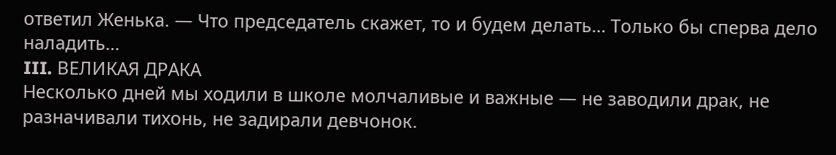ответил Женька. — Что председатель скажет, то и будем делать… Только бы сперва дело наладить…
III. ВЕЛИКАЯ ДРАКА
Несколько дней мы ходили в школе молчаливые и важные — не заводили драк, не разначивали тихонь, не задирали девчонок.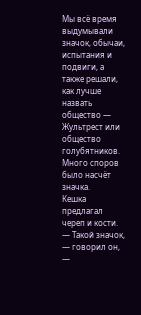Мы всё время выдумывали значок, обычаи, испытания и подвиги, а также решали, как лучше назвать общество — Жультрест или общество голубятников. Много споров было насчёт значка.
Кешка предлагал череп и кости.
— Такой значок, — говорил он, —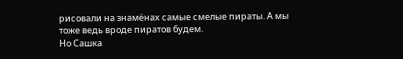рисовали на знамёнах самые смелые пираты. А мы тоже ведь вроде пиратов будем.
Но Сашка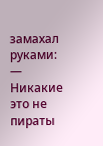замахал руками:
— Никакие это не пираты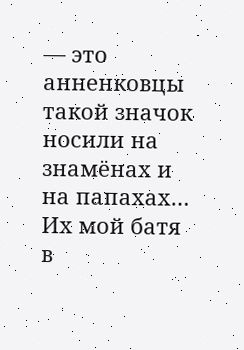— это анненковцы такой значок носили на знамёнах и на папахах… Их мой батя в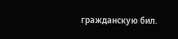гражданскую бил.